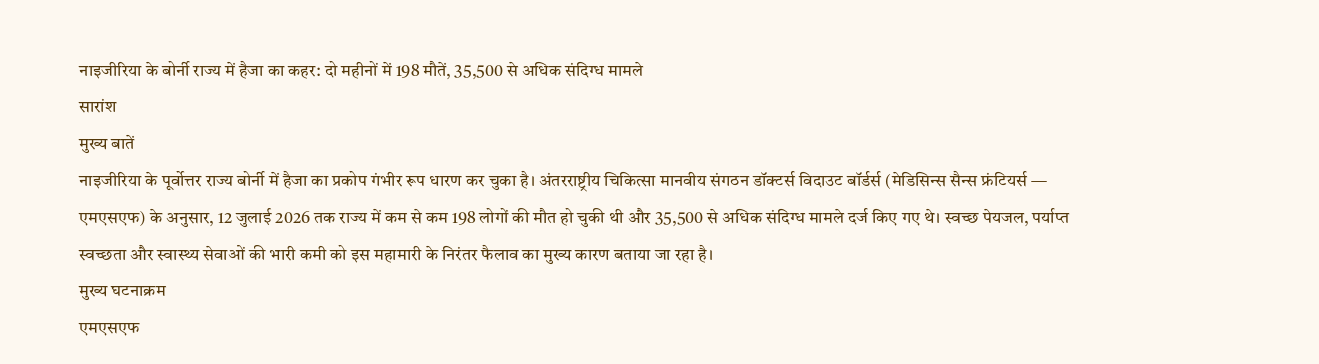नाइजीरिया के बोर्नी राज्य में हैजा का कहर: दो महीनों में 198 मौतें, 35,500 से अधिक संदिग्ध मामले
सारांश
मुख्य बातें
नाइजीरिया के पूर्वोत्तर राज्य बोर्नी में हैजा का प्रकोप गंभीर रूप धारण कर चुका है। अंतरराष्ट्रीय चिकित्सा मानवीय संगठन डॉक्टर्स विदाउट बॉर्डर्स (मेडिसिन्स सैन्स फ्रंटियर्स — एमएसएफ) के अनुसार, 12 जुलाई 2026 तक राज्य में कम से कम 198 लोगों की मौत हो चुकी थी और 35,500 से अधिक संदिग्ध मामले दर्ज किए गए थे। स्वच्छ पेयजल, पर्याप्त स्वच्छता और स्वास्थ्य सेवाओं की भारी कमी को इस महामारी के निरंतर फैलाव का मुख्य कारण बताया जा रहा है।
मुख्य घटनाक्रम
एमएसएफ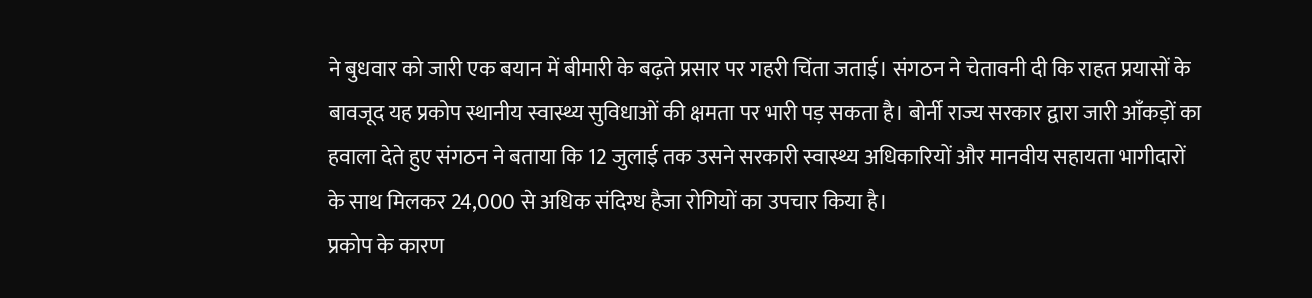ने बुधवार को जारी एक बयान में बीमारी के बढ़ते प्रसार पर गहरी चिंता जताई। संगठन ने चेतावनी दी कि राहत प्रयासों के बावजूद यह प्रकोप स्थानीय स्वास्थ्य सुविधाओं की क्षमता पर भारी पड़ सकता है। बोर्नी राज्य सरकार द्वारा जारी आँकड़ों का हवाला देते हुए संगठन ने बताया कि 12 जुलाई तक उसने सरकारी स्वास्थ्य अधिकारियों और मानवीय सहायता भागीदारों के साथ मिलकर 24,000 से अधिक संदिग्ध हैजा रोगियों का उपचार किया है।
प्रकोप के कारण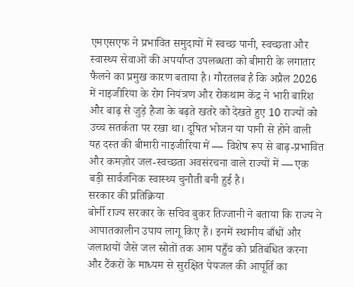एमएसएफ ने प्रभावित समुदायों में स्वच्छ पानी, स्वच्छता और स्वास्थ्य सेवाओं की अपर्याप्त उपलब्धता को बीमारी के लगातार फैलने का प्रमुख कारण बताया है। गौरतलब है कि अप्रैल 2026 में नाइजीरिया के रोग नियंत्रण और रोकथाम केंद्र ने भारी बारिश और बाढ़ से जुड़े हैजा के बढ़ते खतरे को देखते हुए 10 राज्यों को उच्च सतर्कता पर रखा था। दूषित भोजन या पानी से होने वाली यह दस्त की बीमारी नाइजीरिया में — विशेष रूप से बाढ़-प्रभावित और कमज़ोर जल-स्वच्छता अवसंरचना वाले राज्यों में — एक बड़ी सार्वजनिक स्वास्थ्य चुनौती बनी हुई है।
सरकार की प्रतिक्रिया
बोर्नी राज्य सरकार के सचिव बुकर तिज्जानी ने बताया कि राज्य ने आपातकालीन उपाय लागू किए हैं। इनमें स्थानीय बाँधों और जलाशयों जैसे जल स्रोतों तक आम पहुँच को प्रतिबंधित करना और टैंकरों के माध्यम से सुरक्षित पेयजल की आपूर्ति का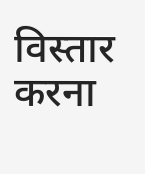विस्तार करना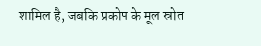शामिल है, जबकि प्रकोप के मूल स्रोत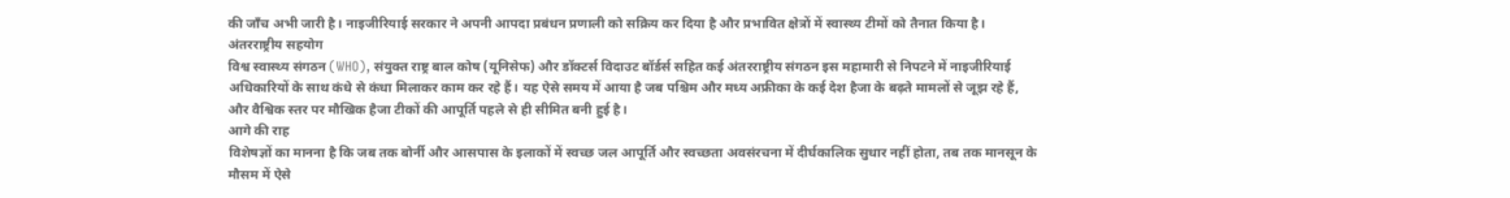की जाँच अभी जारी है। नाइजीरियाई सरकार ने अपनी आपदा प्रबंधन प्रणाली को सक्रिय कर दिया है और प्रभावित क्षेत्रों में स्वास्थ्य टीमों को तैनात किया है।
अंतरराष्ट्रीय सहयोग
विश्व स्वास्थ्य संगठन (WHO), संयुक्त राष्ट्र बाल कोष (यूनिसेफ) और डॉक्टर्स विदाउट बॉर्डर्स सहित कई अंतरराष्ट्रीय संगठन इस महामारी से निपटने में नाइजीरियाई अधिकारियों के साथ कंधे से कंधा मिलाकर काम कर रहे हैं। यह ऐसे समय में आया है जब पश्चिम और मध्य अफ्रीका के कई देश हैजा के बढ़ते मामलों से जूझ रहे हैं, और वैश्विक स्तर पर मौखिक हैजा टीकों की आपूर्ति पहले से ही सीमित बनी हुई है।
आगे की राह
विशेषज्ञों का मानना है कि जब तक बोर्नी और आसपास के इलाकों में स्वच्छ जल आपूर्ति और स्वच्छता अवसंरचना में दीर्घकालिक सुधार नहीं होता, तब तक मानसून के मौसम में ऐसे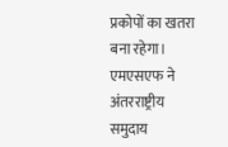प्रकोपों का खतरा बना रहेगा। एमएसएफ ने अंतरराष्ट्रीय समुदाय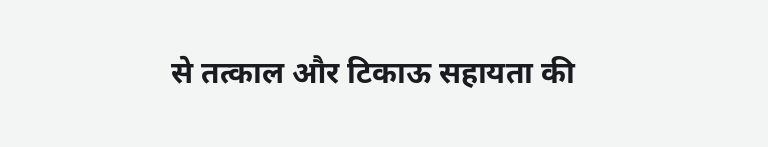से तत्काल और टिकाऊ सहायता की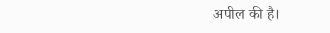अपील की है।